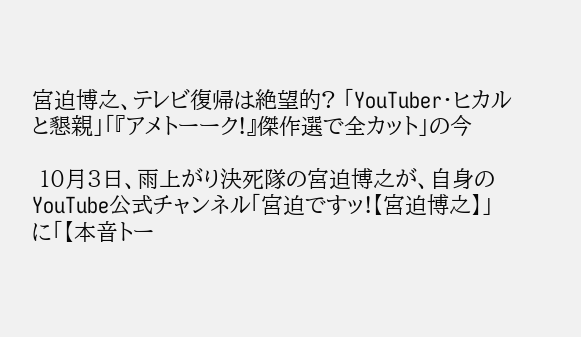宮迫博之、テレビ復帰は絶望的? 「YouTuber・ヒカルと懇親」「『アメトーーク!』傑作選で全カット」の今

 10月3日、雨上がり決死隊の宮迫博之が、自身のYouTube公式チャンネル「宮迫ですッ!【宮迫博之】」に「【本音トー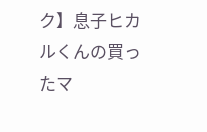ク】息子ヒカルくんの買ったマ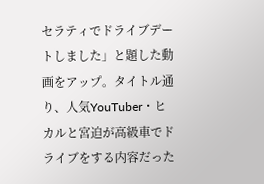セラティでドライブデートしました」と題した動画をアップ。タイトル通り、人気YouTuber・ヒカルと宮迫が高級車でドライブをする内容だった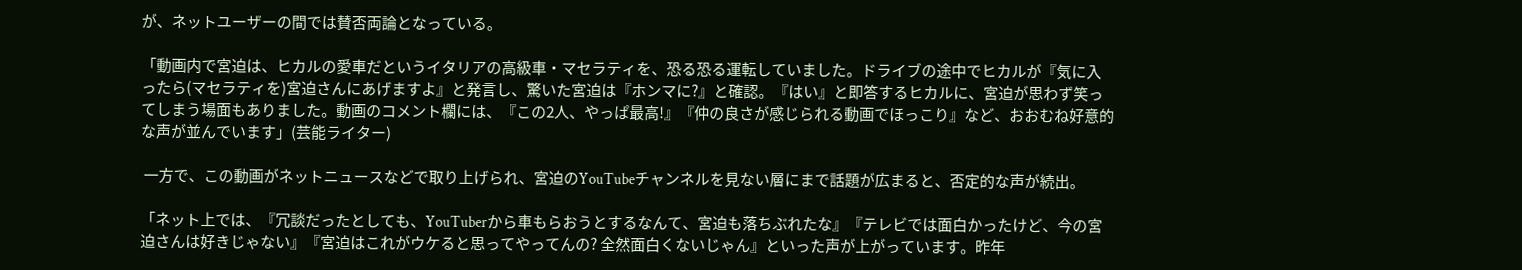が、ネットユーザーの間では賛否両論となっている。

「動画内で宮迫は、ヒカルの愛車だというイタリアの高級車・マセラティを、恐る恐る運転していました。ドライブの途中でヒカルが『気に入ったら(マセラティを)宮迫さんにあげますよ』と発言し、驚いた宮迫は『ホンマに?』と確認。『はい』と即答するヒカルに、宮迫が思わず笑ってしまう場面もありました。動画のコメント欄には、『この2人、やっぱ最高!』『仲の良さが感じられる動画でほっこり』など、おおむね好意的な声が並んでいます」(芸能ライター)

 一方で、この動画がネットニュースなどで取り上げられ、宮迫のYouTubeチャンネルを見ない層にまで話題が広まると、否定的な声が続出。

「ネット上では、『冗談だったとしても、YouTuberから車もらおうとするなんて、宮迫も落ちぶれたな』『テレビでは面白かったけど、今の宮迫さんは好きじゃない』『宮迫はこれがウケると思ってやってんの? 全然面白くないじゃん』といった声が上がっています。昨年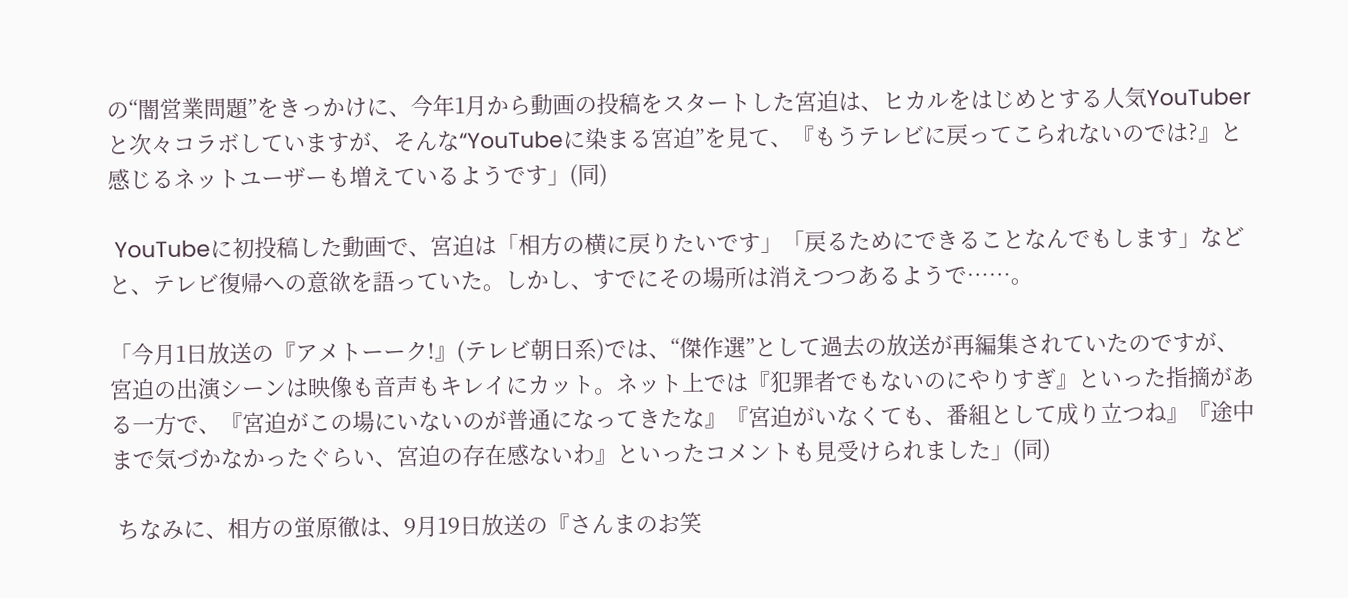の“闇営業問題”をきっかけに、今年1月から動画の投稿をスタートした宮迫は、ヒカルをはじめとする人気YouTuberと次々コラボしていますが、そんな“YouTubeに染まる宮迫”を見て、『もうテレビに戻ってこられないのでは?』と感じるネットユーザーも増えているようです」(同)

 YouTubeに初投稿した動画で、宮迫は「相方の横に戻りたいです」「戻るためにできることなんでもします」などと、テレビ復帰への意欲を語っていた。しかし、すでにその場所は消えつつあるようで……。

「今月1日放送の『アメトーーク!』(テレビ朝日系)では、“傑作選”として過去の放送が再編集されていたのですが、宮迫の出演シーンは映像も音声もキレイにカット。ネット上では『犯罪者でもないのにやりすぎ』といった指摘がある一方で、『宮迫がこの場にいないのが普通になってきたな』『宮迫がいなくても、番組として成り立つね』『途中まで気づかなかったぐらい、宮迫の存在感ないわ』といったコメントも見受けられました」(同)

 ちなみに、相方の蛍原徹は、9月19日放送の『さんまのお笑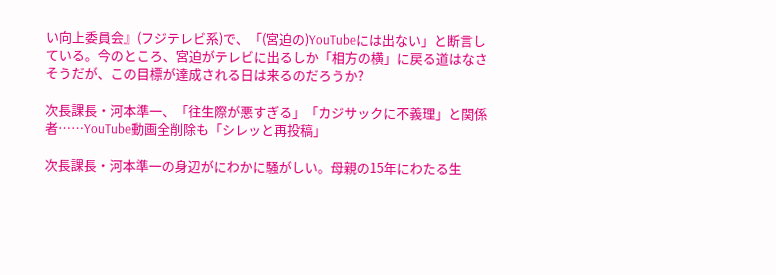い向上委員会』(フジテレビ系)で、「(宮迫の)YouTubeには出ない」と断言している。今のところ、宮迫がテレビに出るしか「相方の横」に戻る道はなさそうだが、この目標が達成される日は来るのだろうか?

次長課長・河本準一、「往生際が悪すぎる」「カジサックに不義理」と関係者……YouTube動画全削除も「シレッと再投稿」

次長課長・河本準一の身辺がにわかに騒がしい。母親の15年にわたる生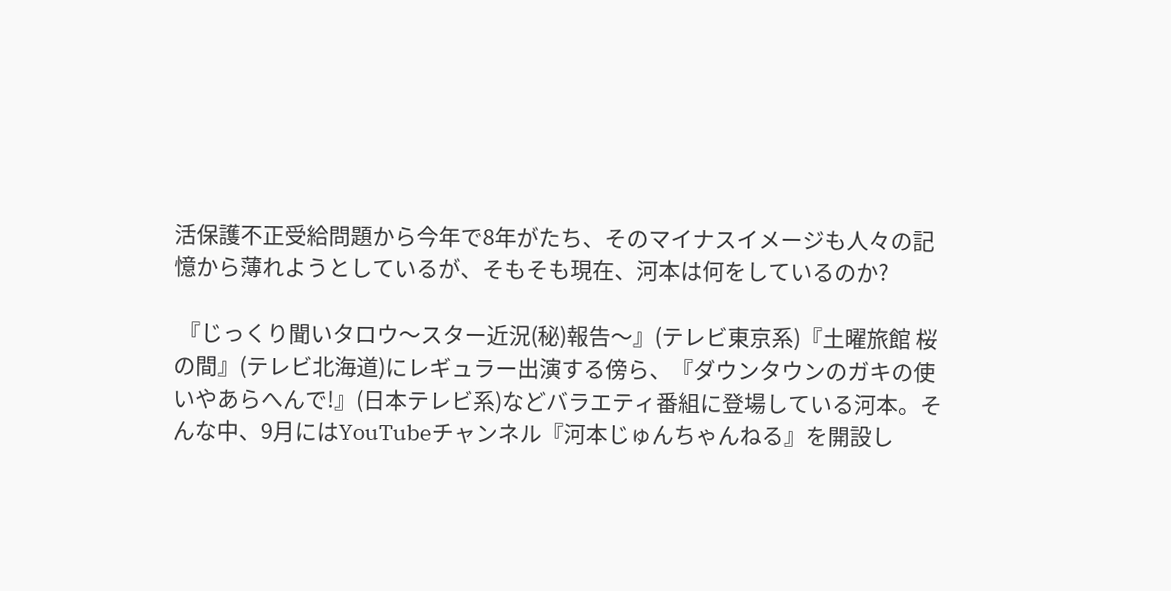活保護不正受給問題から今年で8年がたち、そのマイナスイメージも人々の記憶から薄れようとしているが、そもそも現在、河本は何をしているのか?

 『じっくり聞いタロウ〜スター近況(秘)報告〜』(テレビ東京系)『土曜旅館 桜の間』(テレビ北海道)にレギュラー出演する傍ら、『ダウンタウンのガキの使いやあらへんで!』(日本テレビ系)などバラエティ番組に登場している河本。そんな中、9月にはYouTubeチャンネル『河本じゅんちゃんねる』を開設し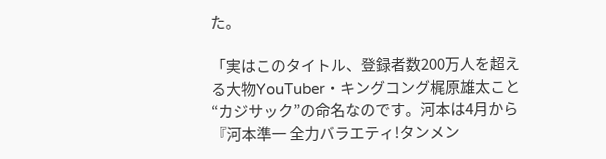た。

「実はこのタイトル、登録者数200万人を超える大物YouTuber・キングコング梶原雄太こと“カジサック”の命名なのです。河本は4月から『河本準一 全力バラエティ!タンメン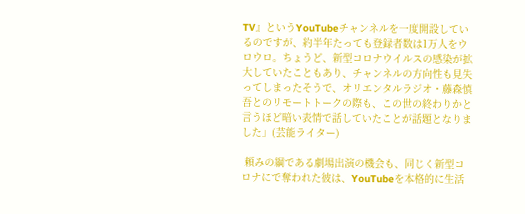TV』というYouTubeチャンネルを一度開設しているのですが、約半年たっても登録者数は1万人をウロウロ。ちょうど、新型コロナウイルスの感染が拡大していたこともあり、チャンネルの方向性も見失ってしまったそうで、オリエンタルラジオ・藤森慎吾とのリモートトークの際も、この世の終わりかと言うほど暗い表情で話していたことが話題となりました」(芸能ライター)

 頼みの綱である劇場出演の機会も、同じく新型コロナにで奪われた彼は、YouTubeを本格的に生活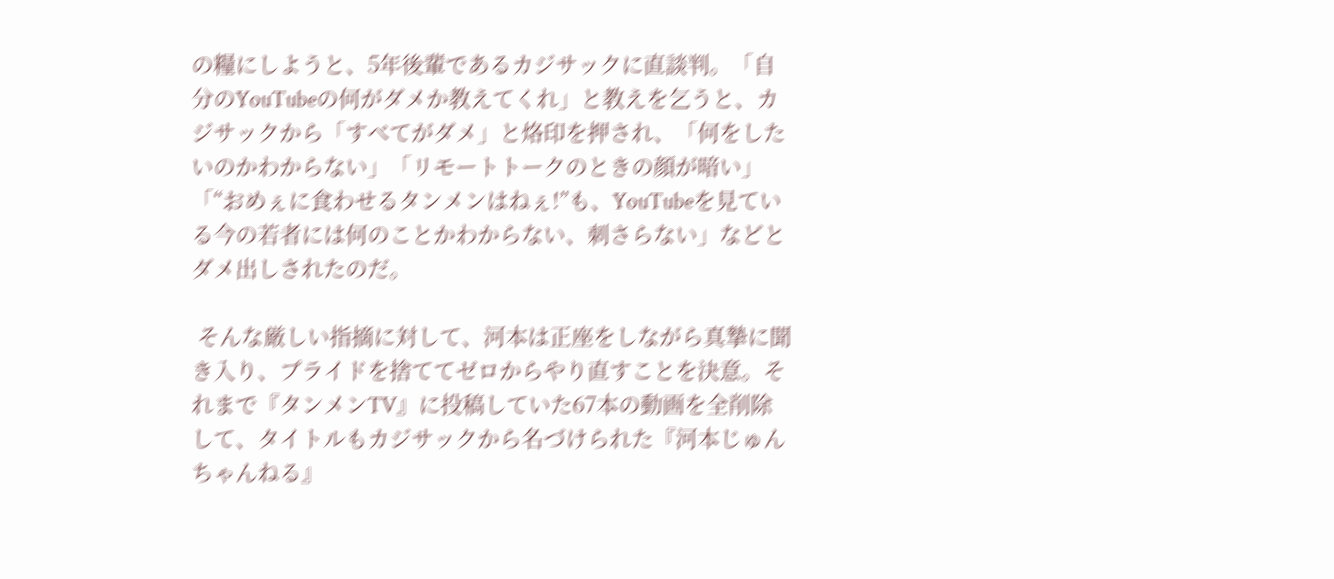の糧にしようと、5年後輩であるカジサックに直談判。「自分のYouTubeの何がダメか教えてくれ」と教えを乞うと、カジサックから「すべてがダメ」と烙印を押され、「何をしたいのかわからない」「リモートトークのときの顔が暗い」「“おめぇに食わせるタンメンはねぇ!”も、YouTubeを見ている今の若者には何のことかわからない、刺さらない」などとダメ出しされたのだ。

 そんな厳しい指摘に対して、河本は正座をしながら真摯に聞き入り、プライドを捨ててゼロからやり直すことを決意。それまで『タンメンTV』に投稿していた67本の動画を全削除して、タイトルもカジサックから名づけられた『河本じゅんちゃんねる』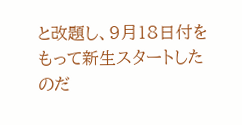と改題し、9月18日付をもって新生スタートしたのだ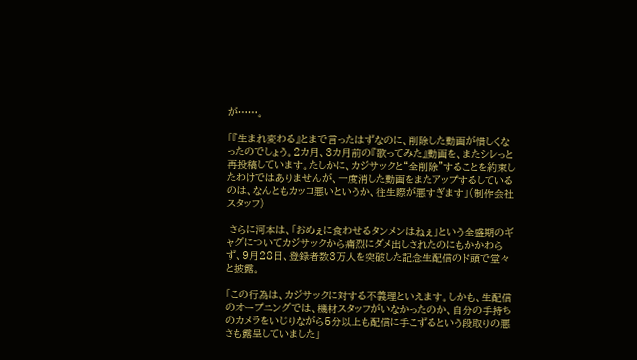が……。

「『生まれ変わる』とまで言ったはずなのに、削除した動画が惜しくなったのでしょう。2カ月、3カ月前の『歌ってみた』動画を、またシレっと再投稿しています。たしかに、カジサックと“全削除”することを約束したわけではありませんが、一度消した動画をまたアップするしているのは、なんともカッコ悪いというか、往生際が悪すぎます」(制作会社スタッフ)

 さらに河本は、「おめぇに食わせるタンメンはねぇ」という全盛期のギャグについてカジサックから痛烈にダメ出しされたのにもかかわらず、9月28日、登録者数3万人を突破した記念生配信のド頭で堂々と披露。

「この行為は、カジサックに対する不義理といえます。しかも、生配信のオープニングでは、機材スタッフがいなかったのか、自分の手持ちのカメラをいじりながら5分以上も配信に手こずるという段取りの悪さも露呈していました」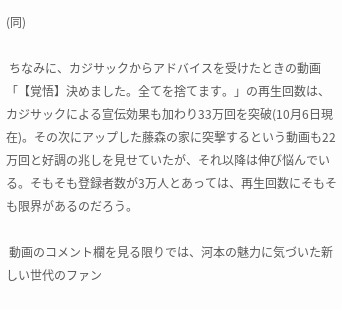(同)

 ちなみに、カジサックからアドバイスを受けたときの動画「【覚悟】決めました。全てを捨てます。」の再生回数は、カジサックによる宣伝効果も加わり33万回を突破(10月6日現在)。その次にアップした藤森の家に突撃するという動画も22万回と好調の兆しを見せていたが、それ以降は伸び悩んでいる。そもそも登録者数が3万人とあっては、再生回数にそもそも限界があるのだろう。

 動画のコメント欄を見る限りでは、河本の魅力に気づいた新しい世代のファン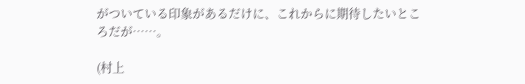がついている印象があるだけに、これからに期待したいところだが……。

(村上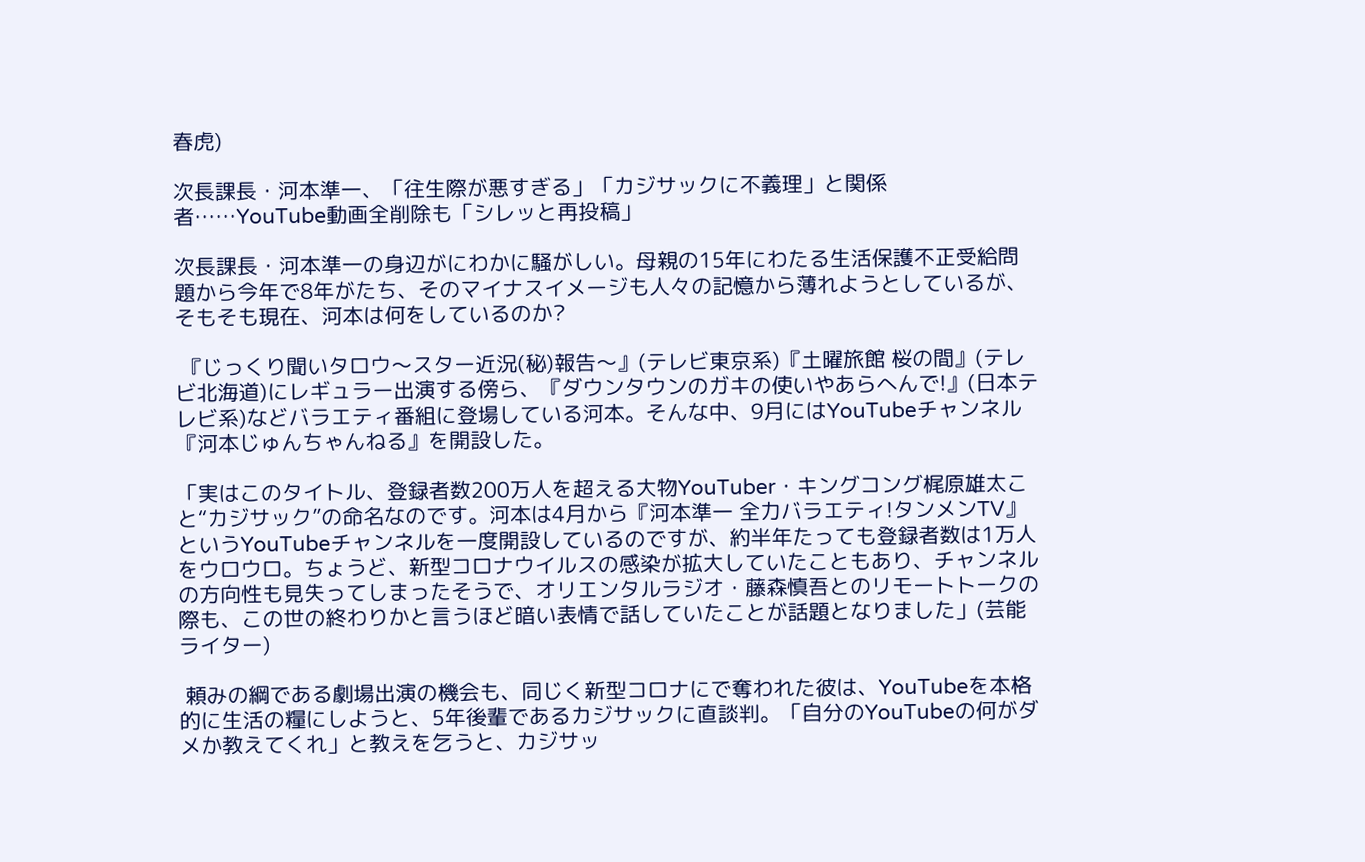春虎)

次長課長・河本準一、「往生際が悪すぎる」「カジサックに不義理」と関係者……YouTube動画全削除も「シレッと再投稿」

次長課長・河本準一の身辺がにわかに騒がしい。母親の15年にわたる生活保護不正受給問題から今年で8年がたち、そのマイナスイメージも人々の記憶から薄れようとしているが、そもそも現在、河本は何をしているのか?

 『じっくり聞いタロウ〜スター近況(秘)報告〜』(テレビ東京系)『土曜旅館 桜の間』(テレビ北海道)にレギュラー出演する傍ら、『ダウンタウンのガキの使いやあらへんで!』(日本テレビ系)などバラエティ番組に登場している河本。そんな中、9月にはYouTubeチャンネル『河本じゅんちゃんねる』を開設した。

「実はこのタイトル、登録者数200万人を超える大物YouTuber・キングコング梶原雄太こと“カジサック”の命名なのです。河本は4月から『河本準一 全力バラエティ!タンメンTV』というYouTubeチャンネルを一度開設しているのですが、約半年たっても登録者数は1万人をウロウロ。ちょうど、新型コロナウイルスの感染が拡大していたこともあり、チャンネルの方向性も見失ってしまったそうで、オリエンタルラジオ・藤森慎吾とのリモートトークの際も、この世の終わりかと言うほど暗い表情で話していたことが話題となりました」(芸能ライター)

 頼みの綱である劇場出演の機会も、同じく新型コロナにで奪われた彼は、YouTubeを本格的に生活の糧にしようと、5年後輩であるカジサックに直談判。「自分のYouTubeの何がダメか教えてくれ」と教えを乞うと、カジサッ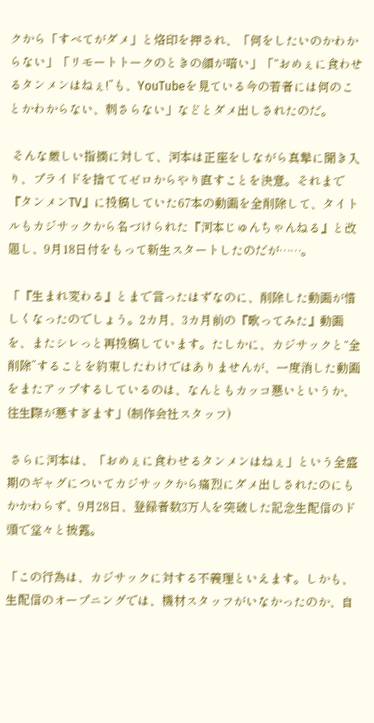クから「すべてがダメ」と烙印を押され、「何をしたいのかわからない」「リモートトークのときの顔が暗い」「“おめぇに食わせるタンメンはねぇ!”も、YouTubeを見ている今の若者には何のことかわからない、刺さらない」などとダメ出しされたのだ。

 そんな厳しい指摘に対して、河本は正座をしながら真摯に聞き入り、プライドを捨ててゼロからやり直すことを決意。それまで『タンメンTV』に投稿していた67本の動画を全削除して、タイトルもカジサックから名づけられた『河本じゅんちゃんねる』と改題し、9月18日付をもって新生スタートしたのだが……。

「『生まれ変わる』とまで言ったはずなのに、削除した動画が惜しくなったのでしょう。2カ月、3カ月前の『歌ってみた』動画を、またシレっと再投稿しています。たしかに、カジサックと“全削除”することを約束したわけではありませんが、一度消した動画をまたアップするしているのは、なんともカッコ悪いというか、往生際が悪すぎます」(制作会社スタッフ)

 さらに河本は、「おめぇに食わせるタンメンはねぇ」という全盛期のギャグについてカジサックから痛烈にダメ出しされたのにもかかわらず、9月28日、登録者数3万人を突破した記念生配信のド頭で堂々と披露。

「この行為は、カジサックに対する不義理といえます。しかも、生配信のオープニングでは、機材スタッフがいなかったのか、自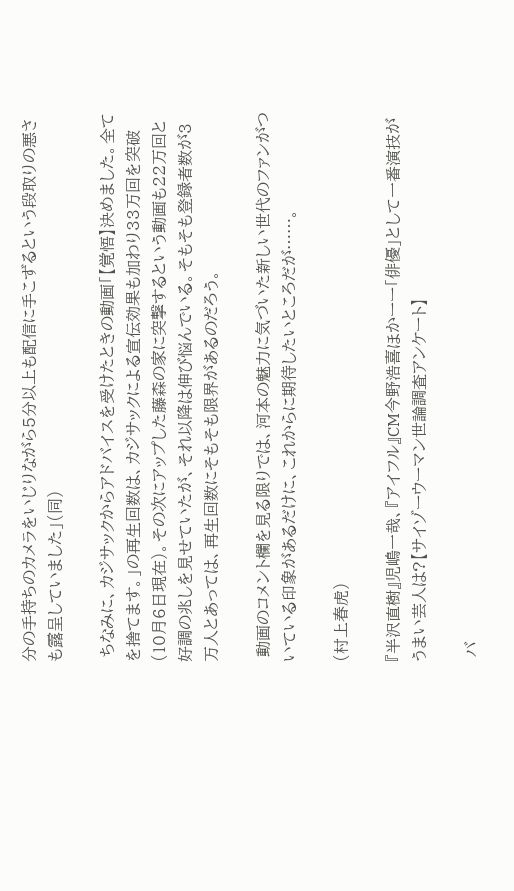分の手持ちのカメラをいじりながら5分以上も配信に手こずるという段取りの悪さも露呈していました」(同)

 ちなみに、カジサックからアドバイスを受けたときの動画「【覚悟】決めました。全てを捨てます。」の再生回数は、カジサックによる宣伝効果も加わり33万回を突破(10月6日現在)。その次にアップした藤森の家に突撃するという動画も22万回と好調の兆しを見せていたが、それ以降は伸び悩んでいる。そもそも登録者数が3万人とあっては、再生回数にそもそも限界があるのだろう。

 動画のコメント欄を見る限りでは、河本の魅力に気づいた新しい世代のファンがついている印象があるだけに、これからに期待したいところだが……。

(村上春虎)

『半沢直樹』児嶋一哉、『アイフル』CM今野浩喜ほかーー「俳優」として一番演技がうまい芸人は?【サイゾーウーマン世論調査アンケート】

 バ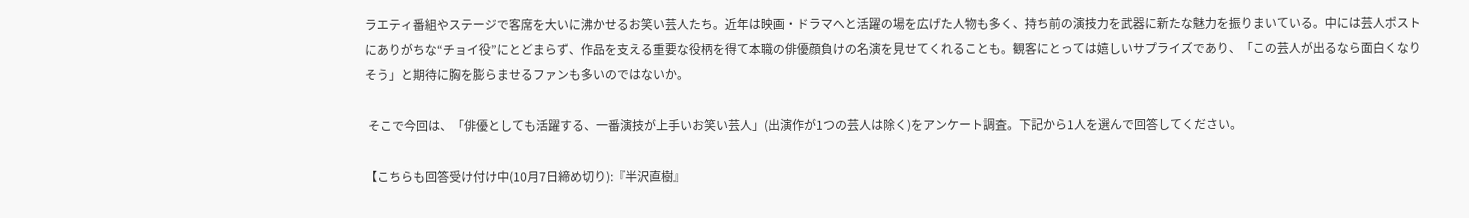ラエティ番組やステージで客席を大いに沸かせるお笑い芸人たち。近年は映画・ドラマへと活躍の場を広げた人物も多く、持ち前の演技力を武器に新たな魅力を振りまいている。中には芸人ポストにありがちな“チョイ役”にとどまらず、作品を支える重要な役柄を得て本職の俳優顔負けの名演を見せてくれることも。観客にとっては嬉しいサプライズであり、「この芸人が出るなら面白くなりそう」と期待に胸を膨らませるファンも多いのではないか。

 そこで今回は、「俳優としても活躍する、一番演技が上手いお笑い芸人」(出演作が1つの芸人は除く)をアンケート調査。下記から1人を選んで回答してください。

【こちらも回答受け付け中(10月7日締め切り):『半沢直樹』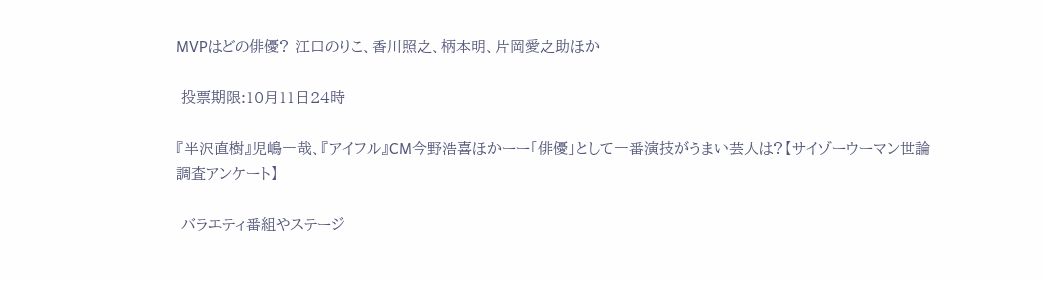MVPはどの俳優? 江口のりこ、香川照之、柄本明、片岡愛之助ほか

 投票期限:10月11日24時

『半沢直樹』児嶋一哉、『アイフル』CM今野浩喜ほかーー「俳優」として一番演技がうまい芸人は?【サイゾーウーマン世論調査アンケート】

 バラエティ番組やステージ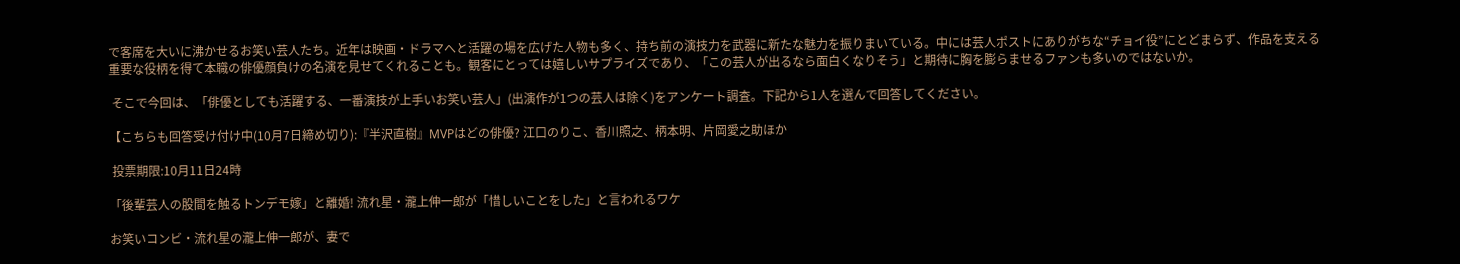で客席を大いに沸かせるお笑い芸人たち。近年は映画・ドラマへと活躍の場を広げた人物も多く、持ち前の演技力を武器に新たな魅力を振りまいている。中には芸人ポストにありがちな“チョイ役”にとどまらず、作品を支える重要な役柄を得て本職の俳優顔負けの名演を見せてくれることも。観客にとっては嬉しいサプライズであり、「この芸人が出るなら面白くなりそう」と期待に胸を膨らませるファンも多いのではないか。

 そこで今回は、「俳優としても活躍する、一番演技が上手いお笑い芸人」(出演作が1つの芸人は除く)をアンケート調査。下記から1人を選んで回答してください。

【こちらも回答受け付け中(10月7日締め切り):『半沢直樹』MVPはどの俳優? 江口のりこ、香川照之、柄本明、片岡愛之助ほか

 投票期限:10月11日24時

「後輩芸人の股間を触るトンデモ嫁」と離婚! 流れ星・瀧上伸一郎が「惜しいことをした」と言われるワケ

お笑いコンビ・流れ星の瀧上伸一郎が、妻で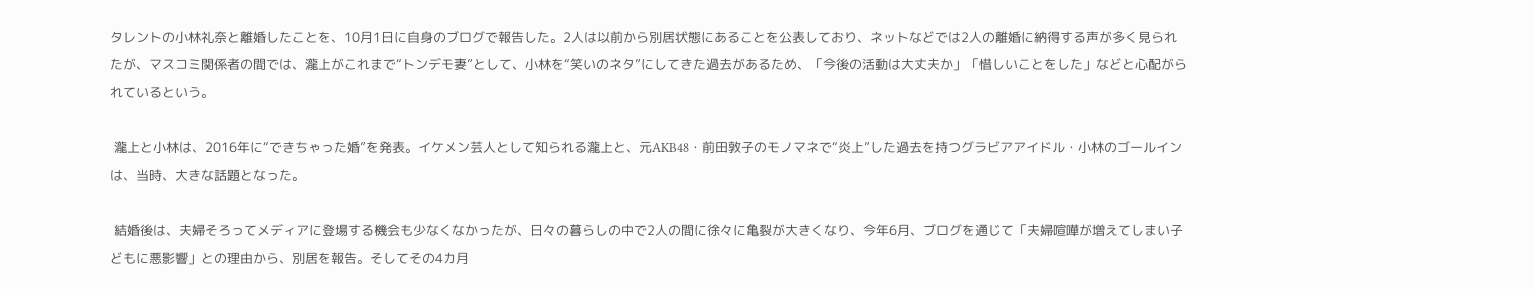タレントの小林礼奈と離婚したことを、10月1日に自身のブログで報告した。2人は以前から別居状態にあることを公表しており、ネットなどでは2人の離婚に納得する声が多く見られたが、マスコミ関係者の間では、瀧上がこれまで“トンデモ妻”として、小林を“笑いのネタ”にしてきた過去があるため、「今後の活動は大丈夫か」「惜しいことをした」などと心配がられているという。

 瀧上と小林は、2016年に“できちゃった婚”を発表。イケメン芸人として知られる瀧上と、元AKB48・前田敦子のモノマネで“炎上”した過去を持つグラビアアイドル・小林のゴールインは、当時、大きな話題となった。

 結婚後は、夫婦そろってメディアに登場する機会も少なくなかったが、日々の暮らしの中で2人の間に徐々に亀裂が大きくなり、今年6月、ブログを通じて「夫婦喧嘩が増えてしまい子どもに悪影響」との理由から、別居を報告。そしてその4カ月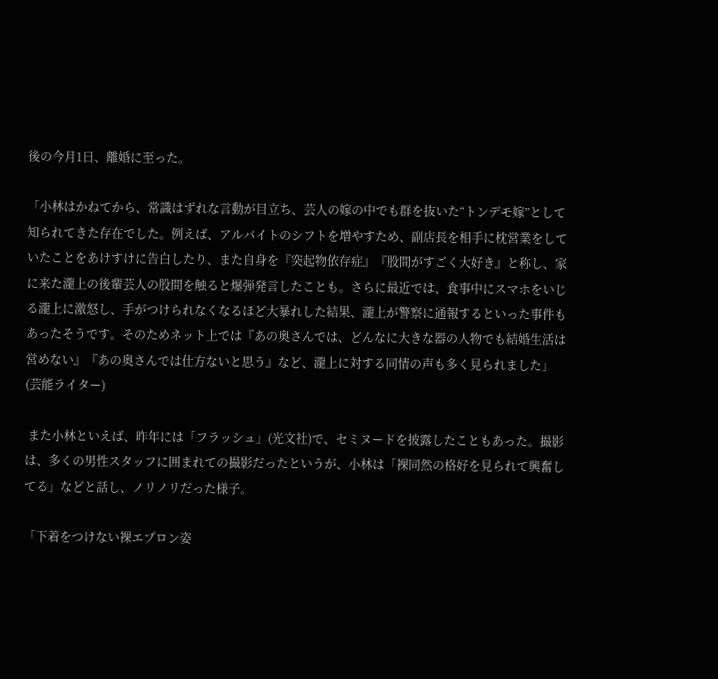後の今月1日、離婚に至った。

「小林はかねてから、常識はずれな言動が目立ち、芸人の嫁の中でも群を抜いた“トンデモ嫁”として知られてきた存在でした。例えば、アルバイトのシフトを増やすため、副店長を相手に枕営業をしていたことをあけすけに告白したり、また自身を『突起物依存症』『股間がすごく大好き』と称し、家に来た瀧上の後輩芸人の股間を触ると爆弾発言したことも。さらに最近では、食事中にスマホをいじる瀧上に激怒し、手がつけられなくなるほど大暴れした結果、瀧上が警察に通報するといった事件もあったそうです。そのためネット上では『あの奥さんでは、どんなに大きな器の人物でも結婚生活は営めない』『あの奥さんでは仕方ないと思う』など、瀧上に対する同情の声も多く見られました」(芸能ライター)

 また小林といえば、昨年には「フラッシュ」(光文社)で、セミヌードを披露したこともあった。撮影は、多くの男性スタッフに囲まれての撮影だったというが、小林は「裸同然の格好を見られて興奮してる」などと話し、ノリノリだった様子。

「下着をつけない裸エプロン姿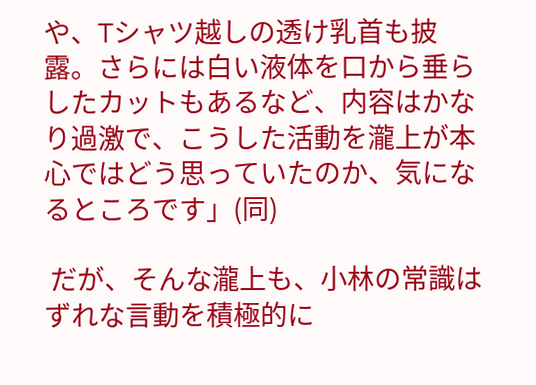や、Tシャツ越しの透け乳首も披露。さらには白い液体を口から垂らしたカットもあるなど、内容はかなり過激で、こうした活動を瀧上が本心ではどう思っていたのか、気になるところです」(同)

 だが、そんな瀧上も、小林の常識はずれな言動を積極的に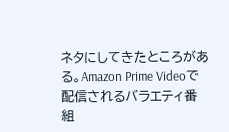ネタにしてきたところがある。Amazon Prime Videoで配信されるバラエティ番組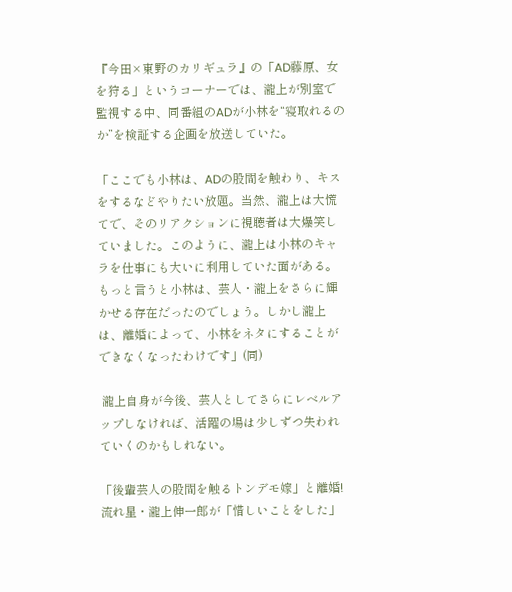『今田×東野のカリギュラ』の「AD藤原、女を狩る」というコーナーでは、瀧上が別室で監視する中、同番組のADが小林を“寝取れるのか”を検証する企画を放送していた。

「ここでも小林は、ADの股間を触わり、キスをするなどやりたい放題。当然、瀧上は大慌てで、そのリアクションに視聴者は大爆笑していました。このように、瀧上は小林のキャラを仕事にも大いに利用していた面がある。もっと言うと小林は、芸人・瀧上をさらに輝かせる存在だったのでしょう。しかし瀧上は、離婚によって、小林をネタにすることができなくなったわけです」(同)

 瀧上自身が今後、芸人としてさらにレベルアップしなければ、活躍の場は少しずつ失われていくのかもしれない。

「後輩芸人の股間を触るトンデモ嫁」と離婚! 流れ星・瀧上伸一郎が「惜しいことをした」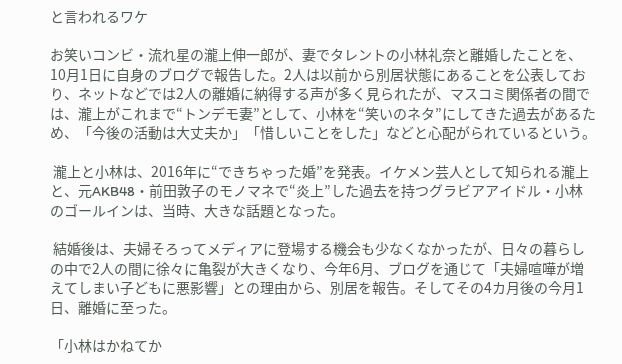と言われるワケ

お笑いコンビ・流れ星の瀧上伸一郎が、妻でタレントの小林礼奈と離婚したことを、10月1日に自身のブログで報告した。2人は以前から別居状態にあることを公表しており、ネットなどでは2人の離婚に納得する声が多く見られたが、マスコミ関係者の間では、瀧上がこれまで“トンデモ妻”として、小林を“笑いのネタ”にしてきた過去があるため、「今後の活動は大丈夫か」「惜しいことをした」などと心配がられているという。

 瀧上と小林は、2016年に“できちゃった婚”を発表。イケメン芸人として知られる瀧上と、元AKB48・前田敦子のモノマネで“炎上”した過去を持つグラビアアイドル・小林のゴールインは、当時、大きな話題となった。

 結婚後は、夫婦そろってメディアに登場する機会も少なくなかったが、日々の暮らしの中で2人の間に徐々に亀裂が大きくなり、今年6月、ブログを通じて「夫婦喧嘩が増えてしまい子どもに悪影響」との理由から、別居を報告。そしてその4カ月後の今月1日、離婚に至った。

「小林はかねてか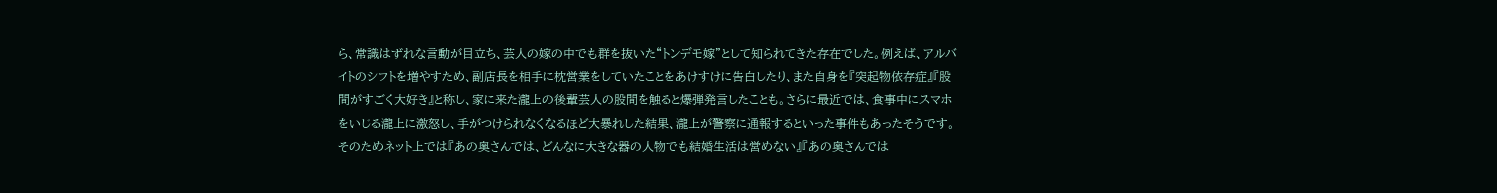ら、常識はずれな言動が目立ち、芸人の嫁の中でも群を抜いた“トンデモ嫁”として知られてきた存在でした。例えば、アルバイトのシフトを増やすため、副店長を相手に枕営業をしていたことをあけすけに告白したり、また自身を『突起物依存症』『股間がすごく大好き』と称し、家に来た瀧上の後輩芸人の股間を触ると爆弾発言したことも。さらに最近では、食事中にスマホをいじる瀧上に激怒し、手がつけられなくなるほど大暴れした結果、瀧上が警察に通報するといった事件もあったそうです。そのためネット上では『あの奥さんでは、どんなに大きな器の人物でも結婚生活は営めない』『あの奥さんでは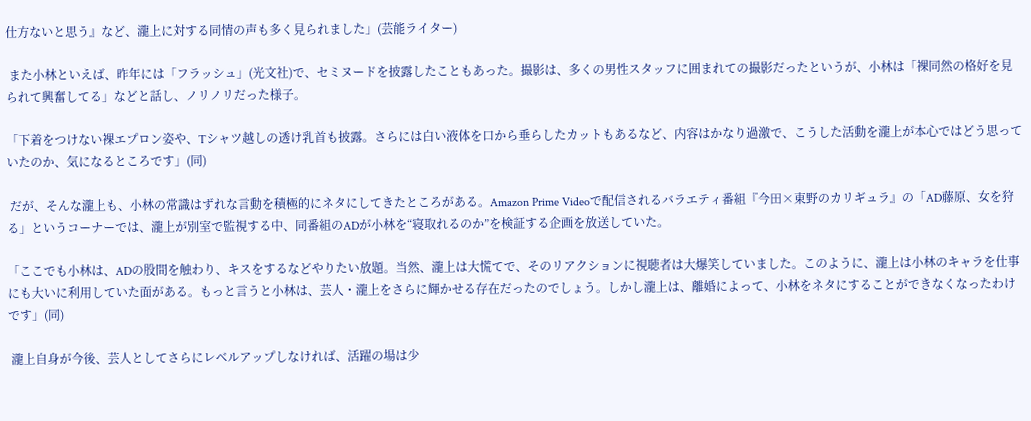仕方ないと思う』など、瀧上に対する同情の声も多く見られました」(芸能ライター)

 また小林といえば、昨年には「フラッシュ」(光文社)で、セミヌードを披露したこともあった。撮影は、多くの男性スタッフに囲まれての撮影だったというが、小林は「裸同然の格好を見られて興奮してる」などと話し、ノリノリだった様子。

「下着をつけない裸エプロン姿や、Tシャツ越しの透け乳首も披露。さらには白い液体を口から垂らしたカットもあるなど、内容はかなり過激で、こうした活動を瀧上が本心ではどう思っていたのか、気になるところです」(同)

 だが、そんな瀧上も、小林の常識はずれな言動を積極的にネタにしてきたところがある。Amazon Prime Videoで配信されるバラエティ番組『今田×東野のカリギュラ』の「AD藤原、女を狩る」というコーナーでは、瀧上が別室で監視する中、同番組のADが小林を“寝取れるのか”を検証する企画を放送していた。

「ここでも小林は、ADの股間を触わり、キスをするなどやりたい放題。当然、瀧上は大慌てで、そのリアクションに視聴者は大爆笑していました。このように、瀧上は小林のキャラを仕事にも大いに利用していた面がある。もっと言うと小林は、芸人・瀧上をさらに輝かせる存在だったのでしょう。しかし瀧上は、離婚によって、小林をネタにすることができなくなったわけです」(同)

 瀧上自身が今後、芸人としてさらにレベルアップしなければ、活躍の場は少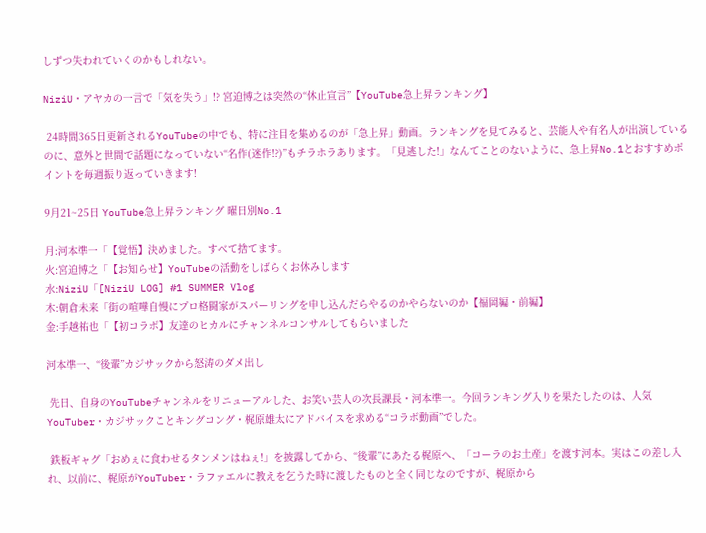しずつ失われていくのかもしれない。

NiziU・アヤカの一言で「気を失う」!? 宮迫博之は突然の“休止宣言”【YouTube急上昇ランキング】

 24時間365日更新されるYouTubeの中でも、特に注目を集めるのが「急上昇」動画。ランキングを見てみると、芸能人や有名人が出演しているのに、意外と世間で話題になっていない“名作(迷作!?)”もチラホラあります。「見逃した!」なんてことのないように、急上昇No.1とおすすめポイントを毎週振り返っていきます!

9月21~25日 YouTube急上昇ランキング 曜日別No.1

月:河本準一「【覚悟】決めました。すべて捨てます。
火:宮迫博之「【お知らせ】YouTubeの活動をしばらくお休みします
水:NiziU「[NiziU LOG] #1 SUMMER Vlog
木:朝倉未来「街の喧嘩自慢にプロ格闘家がスパーリングを申し込んだらやるのかやらないのか【福岡編・前編】
金:手越祐也「【初コラボ】友達のヒカルにチャンネルコンサルしてもらいました

河本準一、“後輩”カジサックから怒涛のダメ出し

 先日、自身のYouTubeチャンネルをリニューアルした、お笑い芸人の次長課長・河本準一。今回ランキング入りを果たしたのは、人気YouTuber・カジサックことキングコング・梶原雄太にアドバイスを求める“コラボ動画”でした。

 鉄板ギャグ「おめぇに食わせるタンメンはねぇ!」を披露してから、“後輩”にあたる梶原へ、「コーラのお土産」を渡す河本。実はこの差し入れ、以前に、梶原がYouTuber・ラファエルに教えを乞うた時に渡したものと全く同じなのですが、梶原から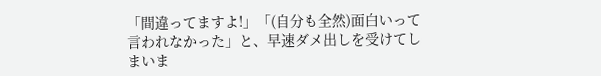「間違ってますよ!」「(自分も全然)面白いって言われなかった」と、早速ダメ出しを受けてしまいま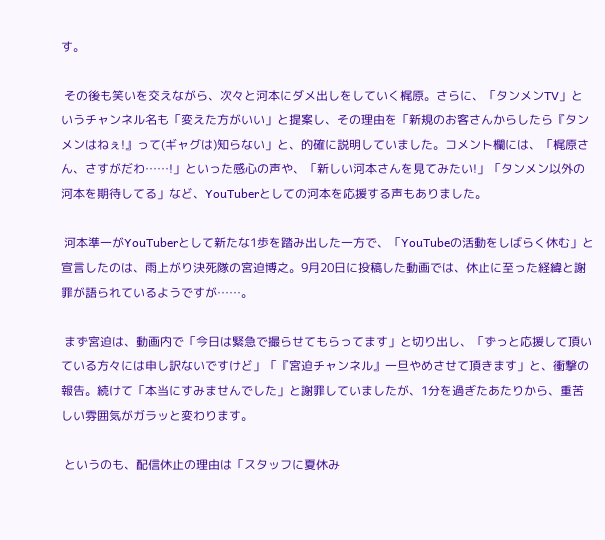す。

 その後も笑いを交えながら、次々と河本にダメ出しをしていく梶原。さらに、「タンメンTV」というチャンネル名も「変えた方がいい」と提案し、その理由を「新規のお客さんからしたら『タンメンはねぇ!』って(ギャグは)知らない」と、的確に説明していました。コメント欄には、「梶原さん、さすがだわ……!」といった感心の声や、「新しい河本さんを見てみたい!」「タンメン以外の河本を期待してる」など、YouTuberとしての河本を応援する声もありました。

 河本準一がYouTuberとして新たな1歩を踏み出した一方で、「YouTubeの活動をしばらく休む」と宣言したのは、雨上がり決死隊の宮迫博之。9月20日に投稿した動画では、休止に至った経緯と謝罪が語られているようですが……。

 まず宮迫は、動画内で「今日は緊急で撮らせてもらってます」と切り出し、「ずっと応援して頂いている方々には申し訳ないですけど」「『宮迫チャンネル』一旦やめさせて頂きます」と、衝撃の報告。続けて「本当にすみませんでした」と謝罪していましたが、1分を過ぎたあたりから、重苦しい雰囲気がガラッと変わります。

 というのも、配信休止の理由は「スタッフに夏休み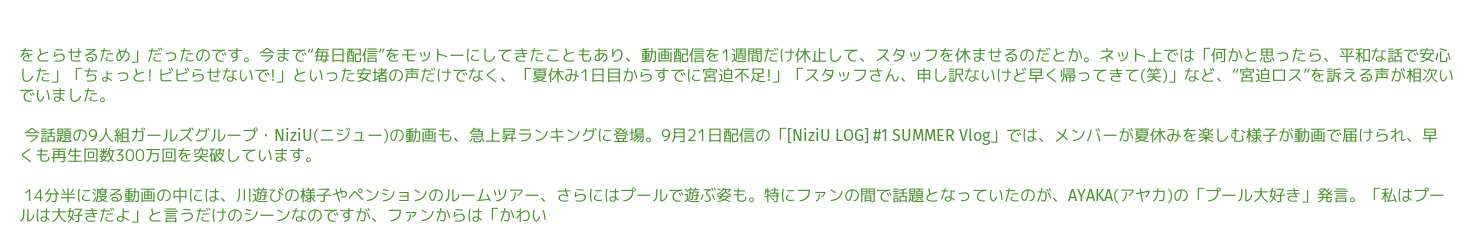をとらせるため」だったのです。今まで“毎日配信”をモットーにしてきたこともあり、動画配信を1週間だけ休止して、スタッフを休ませるのだとか。ネット上では「何かと思ったら、平和な話で安心した」「ちょっと! ビビらせないで!」といった安堵の声だけでなく、「夏休み1日目からすでに宮迫不足!」「スタッフさん、申し訳ないけど早く帰ってきて(笑)」など、“宮迫ロス”を訴える声が相次いでいました。

 今話題の9人組ガールズグループ・NiziU(ニジュー)の動画も、急上昇ランキングに登場。9月21日配信の「[NiziU LOG] #1 SUMMER Vlog」では、メンバーが夏休みを楽しむ様子が動画で届けられ、早くも再生回数300万回を突破しています。

 14分半に渡る動画の中には、川遊びの様子やペンションのルームツアー、さらにはプールで遊ぶ姿も。特にファンの間で話題となっていたのが、AYAKA(アヤカ)の「プール大好き」発言。「私はプールは大好きだよ」と言うだけのシーンなのですが、ファンからは「かわい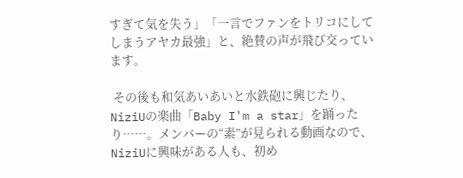すぎて気を失う」「一言でファンをトリコにしてしまうアヤカ最強」と、絶賛の声が飛び交っています。

 その後も和気あいあいと水鉄砲に興じたり、NiziUの楽曲「Baby I'm a star」を踊ったり……。メンバーの“素”が見られる動画なので、NiziUに興味がある人も、初め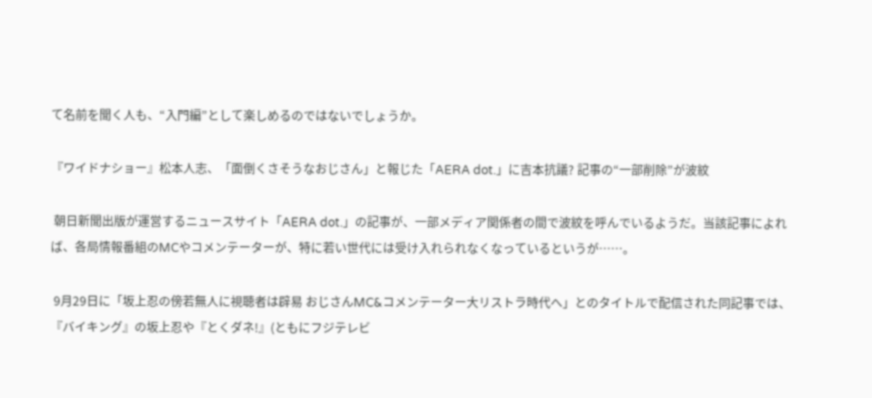て名前を聞く人も、“入門編”として楽しめるのではないでしょうか。

『ワイドナショー』松本人志、「面倒くさそうなおじさん」と報じた「AERA dot.」に吉本抗議? 記事の“一部削除”が波紋

 朝日新聞出版が運営するニュースサイト「AERA dot.」の記事が、一部メディア関係者の間で波紋を呼んでいるようだ。当該記事によれば、各局情報番組のMCやコメンテーターが、特に若い世代には受け入れられなくなっているというが……。

 9月29日に「坂上忍の傍若無人に視聴者は辟易 おじさんMC&コメンテーター大リストラ時代へ」とのタイトルで配信された同記事では、『バイキング』の坂上忍や『とくダネ!』(ともにフジテレビ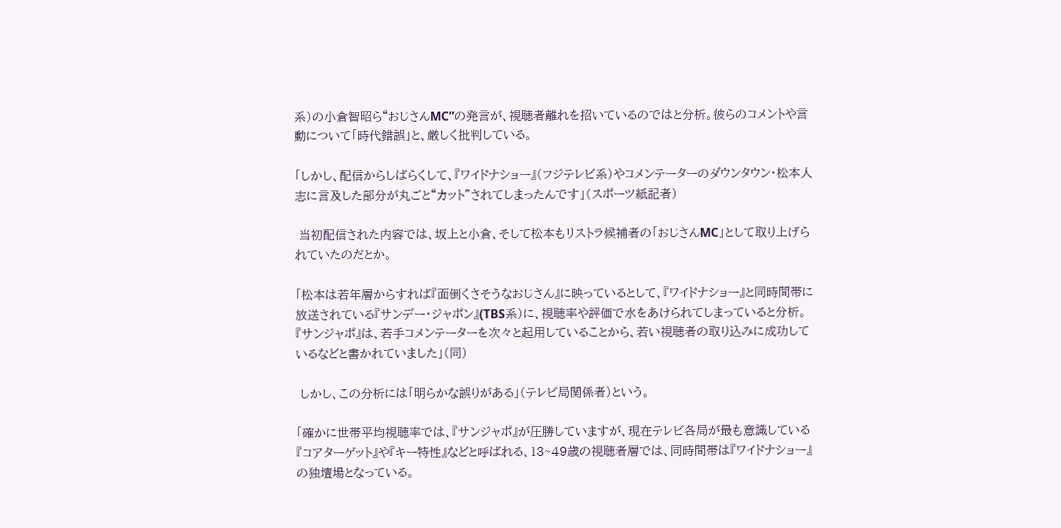系)の小倉智昭ら“おじさんMC”の発言が、視聴者離れを招いているのではと分析。彼らのコメントや言動について「時代錯誤」と、厳しく批判している。

「しかし、配信からしばらくして、『ワイドナショー』(フジテレビ系)やコメンテーターのダウンタウン・松本人志に言及した部分が丸ごと“カット”されてしまったんです」(スポーツ紙記者)

 当初配信された内容では、坂上と小倉、そして松本もリストラ候補者の「おじさんMC」として取り上げられていたのだとか。

「松本は若年層からすれば『面倒くさそうなおじさん』に映っているとして、『ワイドナショー』と同時間帯に放送されている『サンデー・ジャポン』(TBS系)に、視聴率や評価で水をあけられてしまっていると分析。『サンジャポ』は、若手コメンテーターを次々と起用していることから、若い視聴者の取り込みに成功しているなどと書かれていました」(同)

 しかし、この分析には「明らかな誤りがある」(テレビ局関係者)という。

「確かに世帯平均視聴率では、『サンジャポ』が圧勝していますが、現在テレビ各局が最も意識している『コアターゲット』や『キー特性』などと呼ばれる、13~49歳の視聴者層では、同時間帯は『ワイドナショー』の独壇場となっている。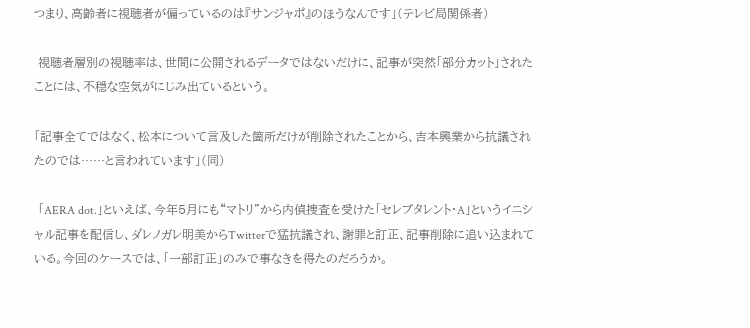つまり、高齢者に視聴者が偏っているのは『サンジャポ』のほうなんです」(テレビ局関係者)

 視聴者層別の視聴率は、世間に公開されるデータではないだけに、記事が突然「部分カット」されたことには、不穏な空気がにじみ出ているという。

「記事全てではなく、松本について言及した箇所だけが削除されたことから、吉本興業から抗議されたのでは……と言われています」(同)

 「AERA dot.」といえば、今年5月にも“マトリ”から内偵捜査を受けた「セレブタレント・A」というイニシャル記事を配信し、ダレノガレ明美からTwitterで猛抗議され、謝罪と訂正、記事削除に追い込まれている。今回のケースでは、「一部訂正」のみで事なきを得たのだろうか。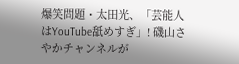爆笑問題・太田光、「芸能人はYouTube舐めすぎ」! 磯山さやかチャンネルが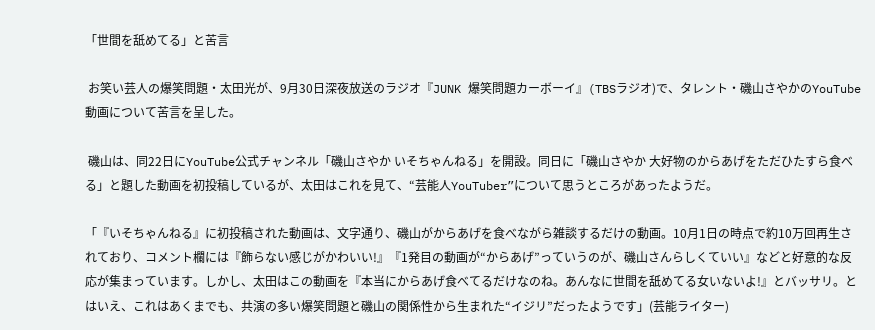「世間を舐めてる」と苦言

 お笑い芸人の爆笑問題・太田光が、9月30日深夜放送のラジオ『JUNK 爆笑問題カーボーイ』(TBSラジオ)で、タレント・磯山さやかのYouTube動画について苦言を呈した。

 磯山は、同22日にYouTube公式チャンネル「磯山さやか いそちゃんねる」を開設。同日に「磯山さやか 大好物のからあげをただひたすら食べる」と題した動画を初投稿しているが、太田はこれを見て、“芸能人YouTuber”について思うところがあったようだ。

「『いそちゃんねる』に初投稿された動画は、文字通り、磯山がからあげを食べながら雑談するだけの動画。10月1日の時点で約10万回再生されており、コメント欄には『飾らない感じがかわいい!』『1発目の動画が“からあげ”っていうのが、磯山さんらしくていい』などと好意的な反応が集まっています。しかし、太田はこの動画を『本当にからあげ食べてるだけなのね。あんなに世間を舐めてる女いないよ!』とバッサリ。とはいえ、これはあくまでも、共演の多い爆笑問題と磯山の関係性から生まれた“イジリ”だったようです」(芸能ライター)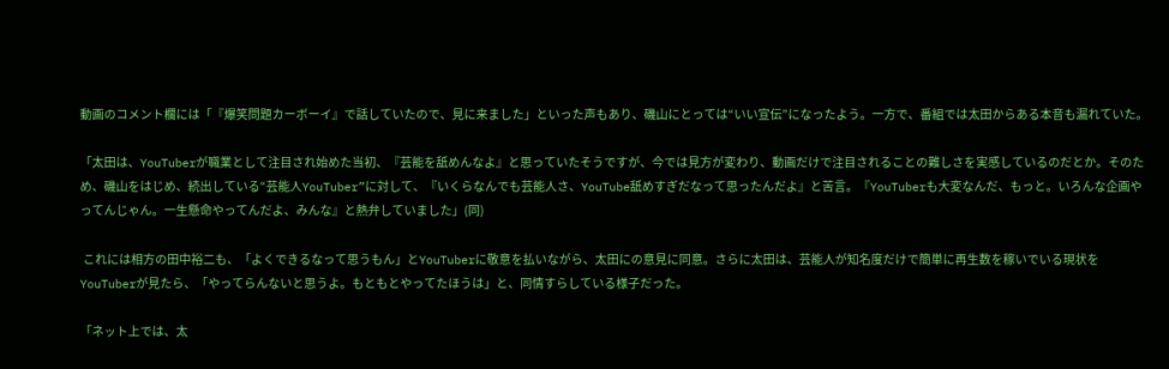動画のコメント欄には「『爆笑問題カーボーイ』で話していたので、見に来ました」といった声もあり、磯山にとっては“いい宣伝”になったよう。一方で、番組では太田からある本音も漏れていた。

「太田は、YouTuberが職業として注目され始めた当初、『芸能を舐めんなよ』と思っていたそうですが、今では見方が変わり、動画だけで注目されることの難しさを実感しているのだとか。そのため、磯山をはじめ、続出している“芸能人YouTuber”に対して、『いくらなんでも芸能人さ、YouTube舐めすぎだなって思ったんだよ』と苦言。『YouTuberも大変なんだ、もっと。いろんな企画やってんじゃん。一生懸命やってんだよ、みんな』と熱弁していました」(同)

 これには相方の田中裕二も、「よくできるなって思うもん」とYouTuberに敬意を払いながら、太田にの意見に同意。さらに太田は、芸能人が知名度だけで簡単に再生数を稼いでいる現状をYouTuberが見たら、「やってらんないと思うよ。もともとやってたほうは」と、同情すらしている様子だった。

「ネット上では、太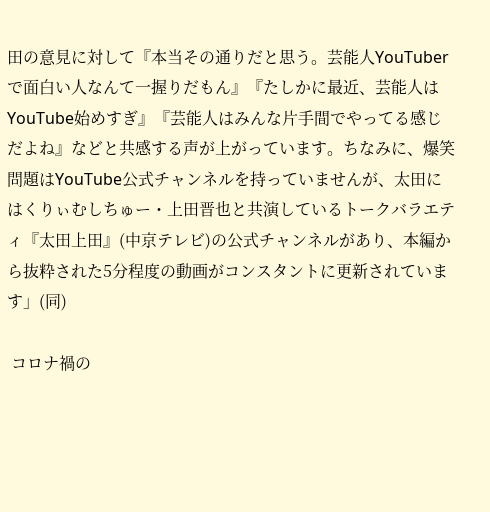田の意見に対して『本当その通りだと思う。芸能人YouTuberで面白い人なんて一握りだもん』『たしかに最近、芸能人はYouTube始めすぎ』『芸能人はみんな片手間でやってる感じだよね』などと共感する声が上がっています。ちなみに、爆笑問題はYouTube公式チャンネルを持っていませんが、太田にはくりぃむしちゅー・上田晋也と共演しているトークバラエティ『太田上田』(中京テレビ)の公式チャンネルがあり、本編から抜粋された5分程度の動画がコンスタントに更新されています」(同)

 コロナ禍の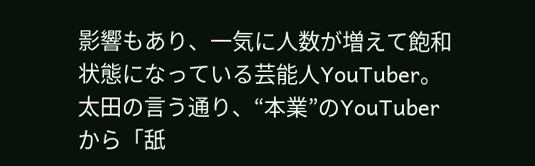影響もあり、一気に人数が増えて飽和状態になっている芸能人YouTuber。太田の言う通り、“本業”のYouTuberから「舐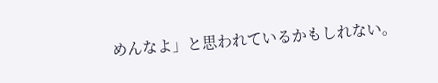めんなよ」と思われているかもしれない。